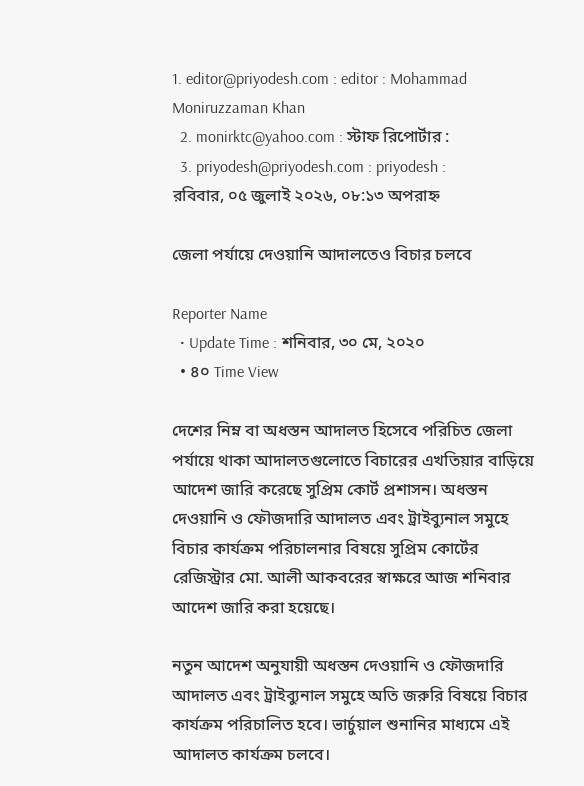1. editor@priyodesh.com : editor : Mohammad Moniruzzaman Khan
  2. monirktc@yahoo.com : স্টাফ রিপোর্টার :
  3. priyodesh@priyodesh.com : priyodesh :
রবিবার, ০৫ জুলাই ২০২৬, ০৮:১৩ অপরাহ্ন

জেলা পর্যায়ে দেওয়ানি আদালতেও বিচার চলবে

Reporter Name
  • Update Time : শনিবার, ৩০ মে, ২০২০
  • ৪০ Time View

দেশের নিম্ন বা অধস্তন আদালত হিসেবে পরিচিত জেলা পর্যায়ে থাকা আদালতগুলোতে বিচারের এখতিয়ার বাড়িয়ে আদেশ জারি করেছে সুপ্রিম কোর্ট প্রশাসন। অধস্তন দেওয়ানি ও ফৌজদারি আদালত এবং ট্রাইব্যুনাল সমুহে বিচার কার্যক্রম পরিচালনার বিষয়ে সুপ্রিম কোর্টের রেজিস্ট্রার মো. আলী আকবরের স্বাক্ষরে আজ শনিবার আদেশ জারি করা হয়েছে।

নতুন আদেশ অনুযায়ী অধস্তন দেওয়ানি ও ফৌজদারি আদালত এবং ট্রাইব্যুনাল সমুহে অতি জরুরি বিষয়ে বিচার কার্যক্রম পরিচালিত হবে। ভার্চুয়াল শুনানির মাধ্যমে এই আদালত কার্যক্রম চলবে।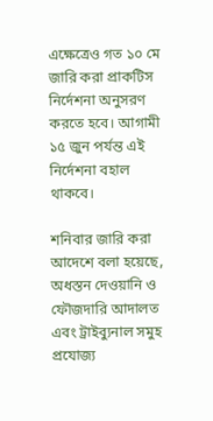এক্ষেত্রেও গত ১০ মে জারি করা প্রাকটিস নির্দেশনা অনুসরণ করতে হবে। আগামী ১৫ জুন পর্যন্ত এই নির্দেশনা বহাল থাকবে।

শনিবার জারি করা আদেশে বলা হয়েছে, অধস্তন দেওয়ানি ও ফৌজদারি আদালত এবং ট্রাইব্যুনাল সমুহ প্রযোজ্য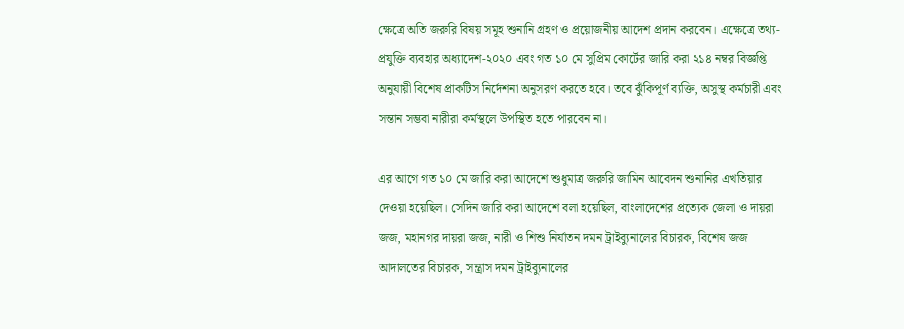ক্ষেত্রে অতি জরুরি বিষয় সমূহ শুনানি গ্রহণ ও প্রয়োজনীয় আদেশ প্রদান করবেন। এক্ষেত্রে তথ্য-প্রযুক্তি ব্যবহার অধ্যাদেশ-২০২০ এবং গত ১০ মে সুপ্রিম কোর্টের জারি করা ২১৪ নম্বর বিজ্ঞপ্তি অনুযায়ী বিশেষ প্রাকটিস নির্দেশনা অনুসরণ করতে হবে। তবে ঝুঁকিপূর্ণ ব্যক্তি, অসুস্থ কর্মচারী এবং সন্তান সম্ভবা নারীরা কর্মস্থলে উপস্থিত হতে পারবেন না।

এর আগে গত ১০ মে জারি করা আদেশে শুধুমাত্র জরুরি জামিন আবেদন শুনানির এখতিয়ার দেওয়া হয়েছিল। সেদিন জারি করা আদেশে বলা হয়েছিল, বাংলাদেশের প্রত্যেক জেলা ও দায়রা জজ, মহানগর দায়রা জজ, নারী ও শিশু নির্যাতন দমন ট্রাইব্যুনালের বিচারক, বিশেষ জজ আদালতের বিচারক, সন্ত্রাস দমন ট্রাইব্যুনালের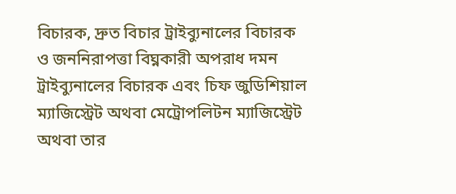বিচারক, দ্রুত বিচার ট্রাইব্যুনালের বিচারক ও জননিরাপত্তা বিঘ্নকারী অপরাধ দমন ট্রাইব্যুনালের বিচারক এবং চিফ জুডিশিয়াল ম্যাজিস্ট্রেট অথবা মেট্রোপলিটন ম্যাজিস্ট্রেট অথবা তার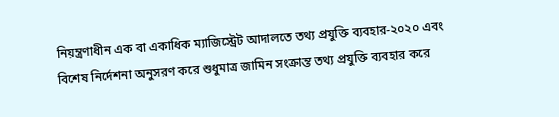নিয়ন্ত্রণাধীন এক বা একাধিক ম্যাজিস্ট্রেট আদালতে তথ্য প্রযুক্তি ব্যবহার-২০২০ এবং বিশেষ নির্দেশনা অনুসরণ করে শুধুমাত্র জামিন সংক্রান্ত তথ্য প্রযুক্তি ব্যবহার করে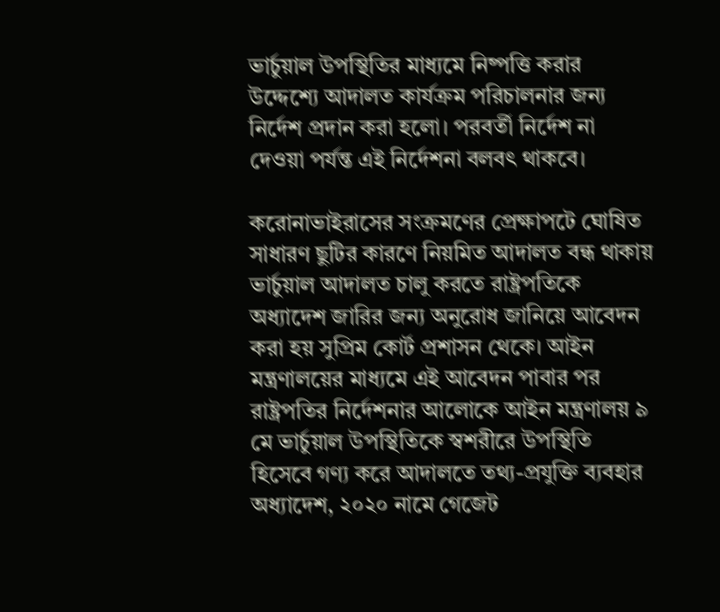ভার্চুয়াল উপস্থিতির মাধ্যমে নিষ্পত্তি করার উদ্দেশ্যে আদালত কার্যক্রম পরিচালনার জন্য নির্দেশ প্রদান করা হলো। পরবর্তী নির্দেশ না দেওয়া পর্যন্ত এই নির্দেশনা বলবৎ থাকবে।

করোনাভাইরাসের সংক্রমণের প্রেক্ষাপটে ঘোষিত সাধারণ ছুটির কারণে নিয়মিত আদালত বন্ধ থাকায় ভার্চুয়াল আদালত চালু করতে রাষ্ট্রপতিকে অধ্যাদেশ জারির জন্য অনুরোধ জানিয়ে আবেদন করা হয় সুপ্রিম কোর্ট প্রশাসন থেকে। আইন মন্ত্রণালয়ের মাধ্যমে এই আবেদন পাবার পর রাষ্ট্রপতির নির্দেশনার আলোকে আইন মন্ত্রণালয় ৯ মে ভার্চুয়াল উপস্থিতিকে স্বশরীরে উপস্থিতি হিসেবে গণ্য করে আদালতে তথ্য-প্রযুক্তি ব্যবহার অধ্যাদেশ, ২০২০ নামে গেজেট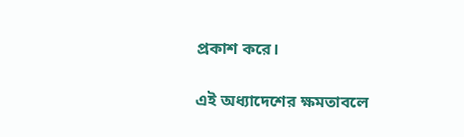প্রকাশ করে।

এই অধ্যাদেশের ক্ষমতাবলে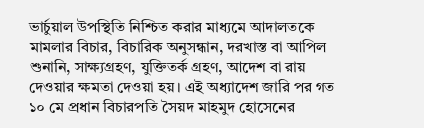ভার্চুয়াল উপস্থিতি নিশ্চিত করার মাধ্যমে আদালতকে মামলার বিচার, বিচারিক অনুসন্ধান, দরখাস্ত বা আপিল শুনানি, সাক্ষ্যগ্রহণ, যুক্তিতর্ক গ্রহণ, আদেশ বা রায় দেওয়ার ক্ষমতা দেওয়া হয়। এই অধ্যাদেশ জারি পর গত ১০ মে প্রধান বিচারপতি সৈয়দ মাহমুদ হোসেনের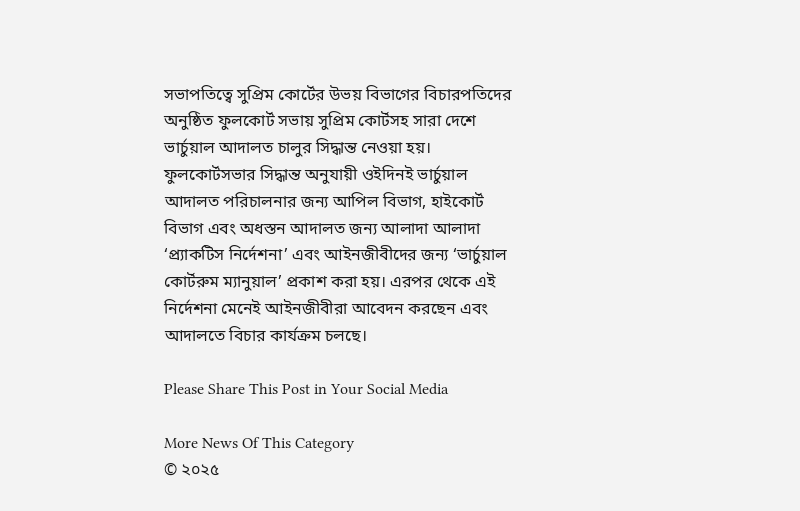সভাপতিত্বে সুপ্রিম কোর্টের উভয় বিভাগের বিচারপতিদের অনুষ্ঠিত ফুলকোর্ট সভায় সুপ্রিম কোর্টসহ সারা দেশে ভার্চুয়াল আদালত চালুর সিদ্ধান্ত নেওয়া হয়। ফুলকোর্টসভার সিদ্ধান্ত অনুযায়ী ওইদিনই ভার্চুয়াল আদালত পরিচালনার জন্য আপিল বিভাগ, হাইকোর্ট বিভাগ এবং অধস্তন আদালত জন্য আলাদা আলাদা ‘প্র্যাকটিস নির্দেশনা’ এবং আইনজীবীদের জন্য ‘ভার্চুয়াল কোর্টরুম ম্যানুয়াল’ প্রকাশ করা হয়। এরপর থেকে এই নির্দেশনা মেনেই আইনজীবীরা আবেদন করছেন এবং আদালতে বিচার কার্যক্রম চলছে।

Please Share This Post in Your Social Media

More News Of This Category
© ২০২৫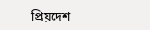প্রিয়দেশ